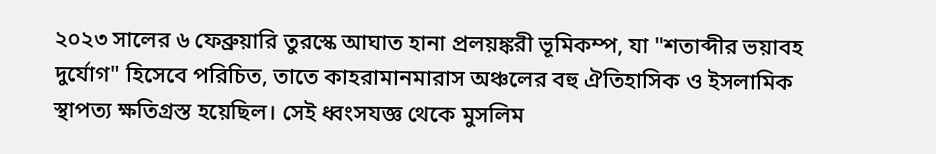২০২৩ সালের ৬ ফেব্রুয়ারি তুরস্কে আঘাত হানা প্রলয়ঙ্করী ভূমিকম্প, যা "শতাব্দীর ভয়াবহ দুর্যোগ" হিসেবে পরিচিত, তাতে কাহরামানমারাস অঞ্চলের বহু ঐতিহাসিক ও ইসলামিক স্থাপত্য ক্ষতিগ্রস্ত হয়েছিল। সেই ধ্বংসযজ্ঞ থেকে মুসলিম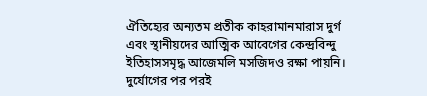ঐতিহ্যের অন্যতম প্রতীক কাহরামানমারাস দুর্গ এবং স্থানীয়দের আত্মিক আবেগের কেন্দ্রবিন্দু ইতিহাসসমৃদ্ধ আজেমলি মসজিদও রক্ষা পায়নি।
দুর্যোগের পর পরই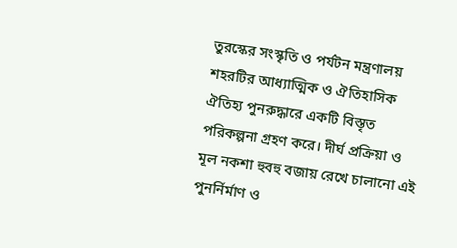তুরস্কের সংস্কৃতি ও পর্যটন মন্ত্রণালয় শহরটির আধ্যাত্মিক ও ঐতিহাসিক ঐতিহ্য পুনরুদ্ধারে একটি বিস্তৃত পরিকল্পনা গ্রহণ করে। দীর্ঘ প্রক্রিয়া ও মূল নকশা হুবহু বজায় রেখে চালানো এই পুনর্নির্মাণ ও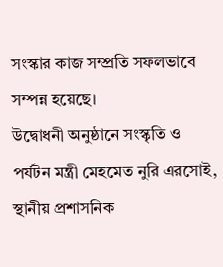সংস্কার কাজ সম্প্রতি সফলভাবে সম্পন্ন হয়েছে।
উদ্বোধনী অনুষ্ঠানে সংস্কৃতি ও পর্যটন মন্ত্রী মেহমেত নুরি এরসোই, স্থানীয় প্রশাসনিক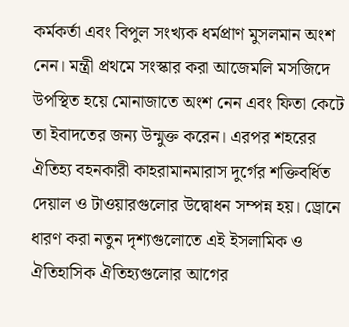কর্মকর্তা এবং বিপুল সংখ্যক ধর্মপ্রাণ মুসলমান অংশ নেন। মন্ত্রী প্রথমে সংস্কার করা আজেমলি মসজিদে উপস্থিত হয়ে মোনাজাতে অংশ নেন এবং ফিতা কেটে তা ইবাদতের জন্য উন্মুক্ত করেন। এরপর শহরের ঐতিহ্য বহনকারী কাহরামানমারাস দুর্গের শক্তিবর্ধিত দেয়াল ও টাওয়ারগুলোর উদ্বোধন সম্পন্ন হয়। ড্রোনে ধারণ করা নতুন দৃশ্যগুলোতে এই ইসলামিক ও ঐতিহাসিক ঐতিহ্যগুলোর আগের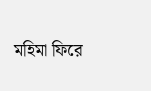মহিমা ফিরে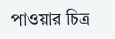পাওয়ার চিত্র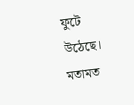ফুটে উঠেছে।
মতামত